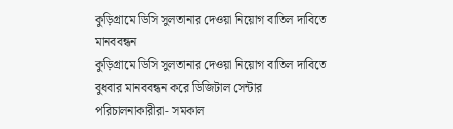কুড়িগ্রামে ডিসি সুলতানার দেওয়া নিয়োগ বাতিল দাবিতে মানববন্ধন
কুড়িগ্রামে ডিসি সুলতানার দেওয়া নিয়োগ বাতিল দাবিতে বুধবার মানববন্ধন করে ডিজিটাল সেন্টার পরিচালনাকারীরা- সমকাল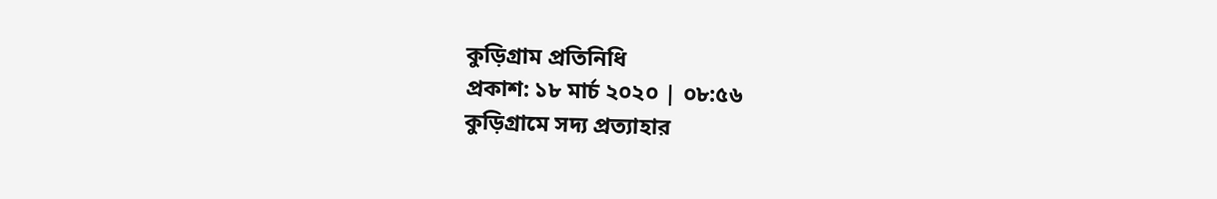কুড়িগ্রাম প্রতিনিধি
প্রকাশ: ১৮ মার্চ ২০২০ | ০৮:৫৬
কুড়িগ্রামে সদ্য প্রত্যাহার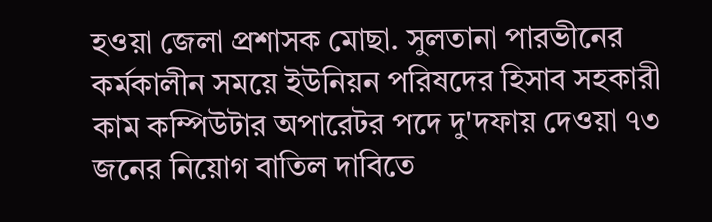হওয়া জেলা প্রশাসক মোছা. সুলতানা পারভীনের কর্মকালীন সময়ে ইউনিয়ন পরিষদের হিসাব সহকারী কাম কম্পিউটার অপারেটর পদে দু'দফায় দেওয়া ৭৩ জনের নিয়োগ বাতিল দাবিতে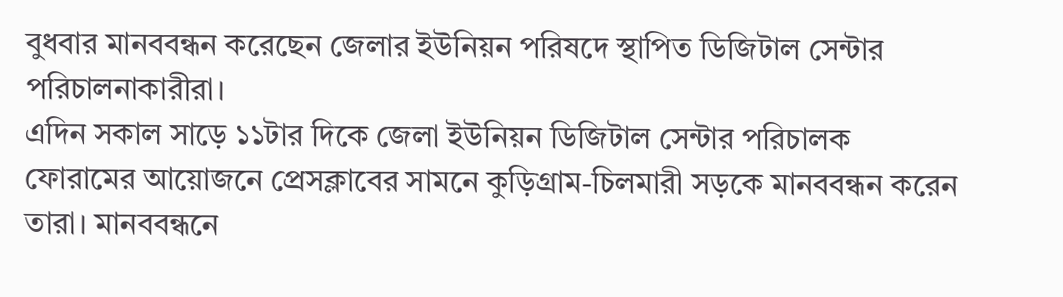বুধবার মানববন্ধন করেছেন জেলার ইউনিয়ন পরিষদে স্থাপিত ডিজিটাল সেন্টার পরিচালনাকারীরা।
এদিন সকাল সাড়ে ১১টার দিকে জেলা ইউনিয়ন ডিজিটাল সেন্টার পরিচালক ফোরামের আয়োজনে প্রেসক্লাবের সামনে কুড়িগ্রাম-চিলমারী সড়কে মানববন্ধন করেন তারা। মানববন্ধনে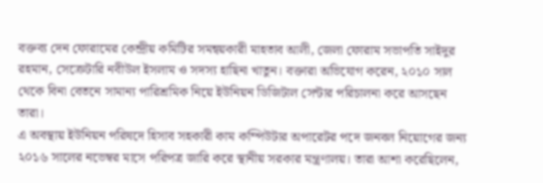বক্তব্য দেন ফোরামের কেন্দ্রীয় কমিটির সমন্বয়কারী মাহতাব আলী, জেলা ফোরাম সভাপতি সাইদুর রহমান, সেক্রেটারি নবীউল ইসলাম ও সদস্য হাছিনা খাতুন। বক্তারা অভিযোগ করেন, ২০১০ সাল থেকে বিনা বেতনে সামান্য পারিশ্রমিক নিয়ে ইউনিয়ন ডিজিটাল সেন্টার পরিচালনা করে আসছেন তারা।
এ অবস্থায় ইউনিয়ন পরিষদে হিসাব সহকারী কাম কম্পিউটার অপারেটর পদে জনবল নিয়োগের জন্য ২০১৬ সালের নভেম্বর মাসে পরিপত্র জারি করে স্থানীয় সরকার মন্ত্রণালয়। তারা আশা করেছিলেন,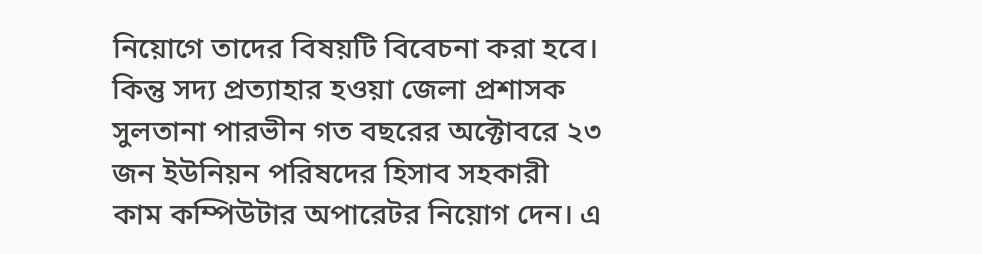নিয়োগে তাদের বিষয়টি বিবেচনা করা হবে। কিন্তু সদ্য প্রত্যাহার হওয়া জেলা প্রশাসক সুলতানা পারভীন গত বছরের অক্টোবরে ২৩ জন ইউনিয়ন পরিষদের হিসাব সহকারী কাম কম্পিউটার অপারেটর নিয়োগ দেন। এ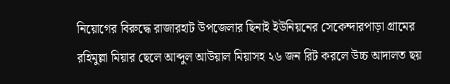নিয়োগের বিরুদ্ধে রাজারহাট উপজেলার ছিনাই ইউনিয়নের সেকেন্দারপাড়া গ্রামের রহিমুল্লা মিয়ার ছেলে আব্দুল আউয়াল মিয়াসহ ২৬ জন রিট করলে উচ্চ আদালত ছয়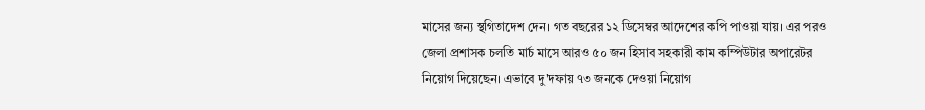মাসের জন্য স্থগিতাদেশ দেন। গত বছরের ১২ ডিসেম্বর আদেশের কপি পাওয়া যায়। এর পরও জেলা প্রশাসক চলতি মার্চ মাসে আরও ৫০ জন হিসাব সহকারী কাম কম্পিউটার অপারেটর নিয়োগ দিয়েছেন। এভাবে দু'দফায় ৭৩ জনকে দেওয়া নিয়োগ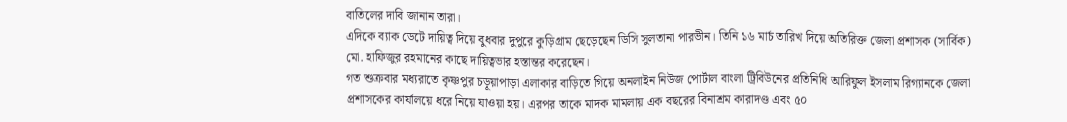বাতিলের দাবি জানান তারা।
এদিকে ব্যাক ডেটে দায়িত্ব দিয়ে বুধবার দুপুরে কুড়িগ্রাম ছেড়েছেন ডিসি সুলতানা পারভীন। তিনি ১৬ মার্চ তারিখ দিয়ে অতিরিক্ত জেলা প্রশাসক (সার্বিক) মো. হাফিজুর রহমানের কাছে দায়িত্বভার হস্তান্তর করেছেন।
গত শুক্রবার মধ্যরাতে কৃষ্ণপুর চড়ূয়াপাড়া এলাকার বাড়িতে গিয়ে অনলাইন নিউজ পোর্টাল বাংলা ট্রিবিউনের প্রতিনিধি আরিফুল ইসলাম রিগ্যানকে জেলা প্রশাসকের কার্যালয়ে ধরে নিয়ে যাওয়া হয়। এরপর তাকে মাদক মামলায় এক বছরের বিনাশ্রম কারাদণ্ড এবং ৫০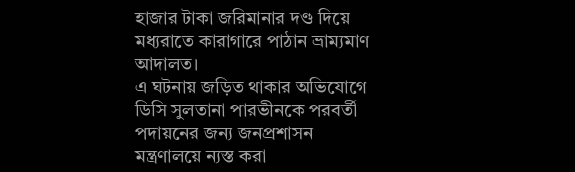হাজার টাকা জরিমানার দণ্ড দিয়ে মধ্যরাতে কারাগারে পাঠান ভ্রাম্যমাণ আদালত।
এ ঘটনায় জড়িত থাকার অভিযোগে ডিসি সুলতানা পারভীনকে পরবর্তী পদায়নের জন্য জনপ্রশাসন মন্ত্রণালয়ে ন্যস্ত করা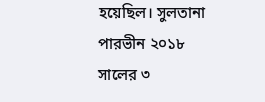হয়েছিল। সুলতানা পারভীন ২০১৮ সালের ৩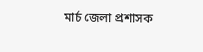মার্চ জেলা প্রশাসক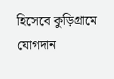হিসেবে কুড়িগ্রামে যোগদান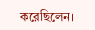করেছিলেন।